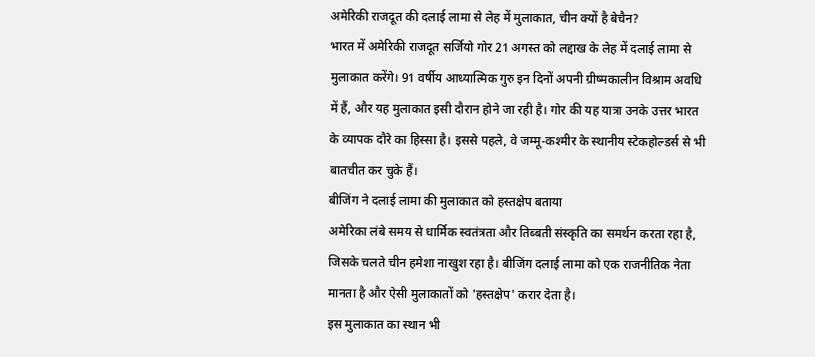अमेरिकी राजदूत की दलाई लामा से लेह में मुलाकात, चीन क्यों है बेचैन?
भारत में अमेरिकी राजदूत सर्जियो गोर 21 अगस्त को लद्दाख के लेह में दलाई लामा से मुलाकात करेंगे। 91 वर्षीय आध्यात्मिक गुरु इन दिनों अपनी ग्रीष्मकालीन विश्राम अवधि में हैं, और यह मुलाकात इसी दौरान होने जा रही है। गोर की यह यात्रा उनके उत्तर भारत के व्यापक दौरे का हिस्सा है। इससे पहले, वे जम्मू-कश्मीर के स्थानीय स्टेकहोल्डर्स से भी बातचीत कर चुके हैं।
बीजिंग ने दलाई लामा की मुलाकात को हस्तक्षेप बताया
अमेरिका लंबे समय से धार्मिक स्वतंत्रता और तिब्बती संस्कृति का समर्थन करता रहा है, जिसके चलते चीन हमेशा नाखुश रहा है। बीजिंग दलाई लामा को एक राजनीतिक नेता मानता है और ऐसी मुलाकातों को 'हस्तक्षेप' करार देता है।
इस मुलाकात का स्थान भी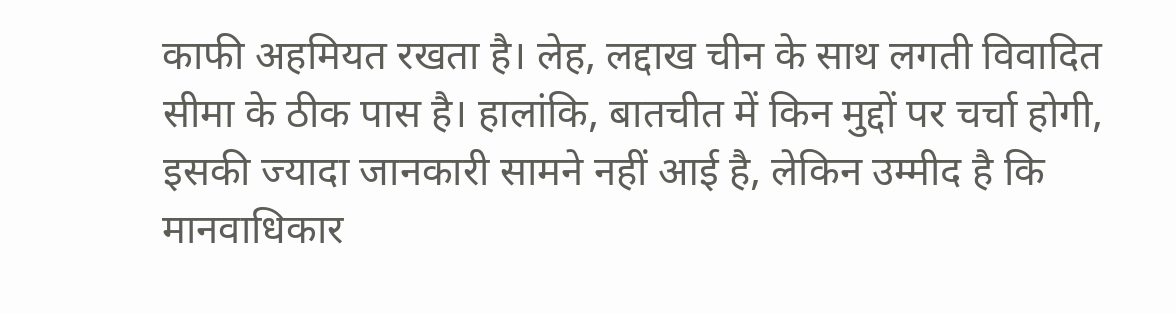काफी अहमियत रखता है। लेह, लद्दाख चीन के साथ लगती विवादित सीमा के ठीक पास है। हालांकि, बातचीत में किन मुद्दों पर चर्चा होगी, इसकी ज्यादा जानकारी सामने नहीं आई है, लेकिन उम्मीद है कि मानवाधिकार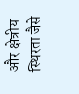और क्षेत्रीय स्थिरता जैसे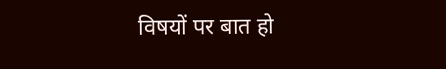विषयों पर बात हो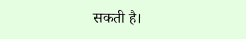सकती है।